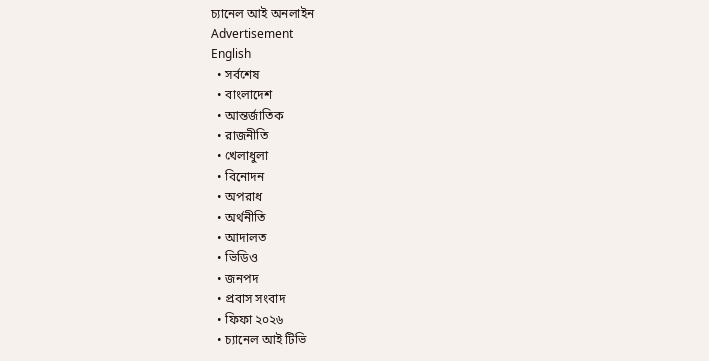চ্যানেল আই অনলাইন
Advertisement
English
  • সর্বশেষ
  • বাংলাদেশ
  • আন্তর্জাতিক
  • রাজনীতি
  • খেলাধুলা
  • বিনোদন
  • অপরাধ
  • অর্থনীতি
  • আদালত
  • ভিডিও
  • জনপদ
  • প্রবাস সংবাদ
  • ফিফা ২০২৬
  • চ্যানেল আই টিভি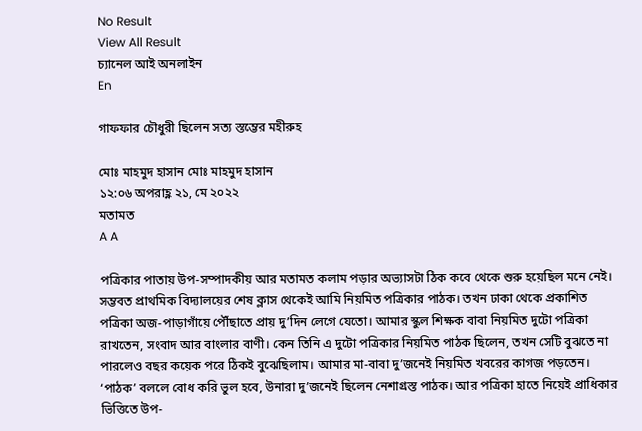No Result
View All Result
চ্যানেল আই অনলাইন
En

গাফফার চৌধুরী ছিলেন সত্য স্তম্ভের মহীরুহ

মোঃ মাহমুদ হাসান মোঃ মাহমুদ হাসান
১২:০৬ অপরাহ্ণ ২১, মে ২০২২
মতামত
A A

পত্রিকার পাতায় উপ-সম্পাদকীয় আর মতামত কলাম পড়ার অভ্যাসটা ঠিক কবে থেকে শুরু হয়েছিল মনে নেই। সম্ভবত প্রাথমিক বিদ্যালয়ের শেষ ক্লাস থেকেই আমি নিয়মিত পত্রিকার পাঠক। তখন ঢাকা থেকে প্রকাশিত পত্রিকা অজ-পাড়াগাঁয়ে পৌঁছাতে প্রায় দু’দিন লেগে যেতো। আমার স্কুল শিক্ষক বাবা নিয়মিত দুটো পত্রিকা রাখতেন, সংবাদ আর বাংলার বাণী। কেন তিনি এ দুটো পত্রিকার নিয়মিত পাঠক ছিলেন, তখন সেটি বুঝতে না পারলেও বছর কয়েক পরে ঠিকই বুঝেছিলাম। আমার মা-বাবা দু’জনেই নিয়মিত খবরের কাগজ পড়তেন। ‘পাঠক’ বললে বোধ করি ভুল হবে, উনারা দু’জনেই ছিলেন নেশাগ্রস্ত পাঠক। আর পত্রিকা হাতে নিয়েই প্রাধিকার ভিত্তিতে উপ-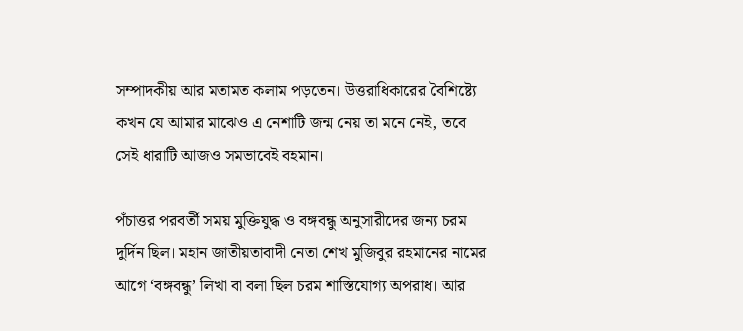সম্পাদকীয় আর মতামত কলাম পড়তেন। উত্তরাধিকারের বৈশিষ্ট্যে কখন যে আমার মাঝেও এ নেশাটি জন্ম নেয় তা মনে নেই, তবে সেই ধারাটি আজও সমভাবেই বহমান।

পঁচাত্তর পরবর্তী সময় মুক্তিযুদ্ধ ও বঙ্গবন্ধু অনুসারীদের জন্য চরম দুর্দিন ছিল। মহান জাতীয়তাবাদী নেতা শেখ মুজিবুর রহমানের নামের আগে ‘বঙ্গবন্ধু’ লিখা বা বলা ছিল চরম শাস্তিযোগ্য অপরাধ। আর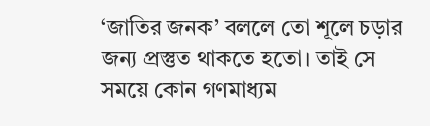‘জাতির জনক’ বললে তো শূলে চড়ার জন্য প্রস্তুত থাকতে হতো। তাই সে সময়ে কোন গণমাধ্যম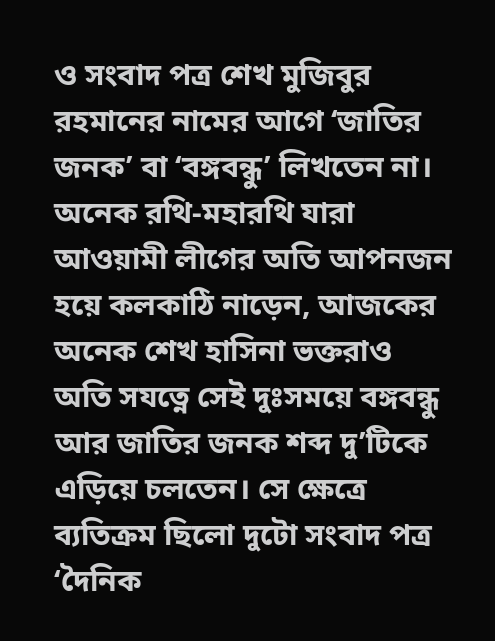ও সংবাদ পত্র শেখ মুজিবুর রহমানের নামের আগে ‘জাতির জনক’ বা ‘বঙ্গবন্ধু’ লিখতেন না। অনেক রথি-মহারথি যারা আওয়ামী লীগের অতি আপনজন হয়ে কলকাঠি নাড়েন, আজকের অনেক শেখ হাসিনা ভক্তরাও অতি সযত্নে সেই দুঃসময়ে বঙ্গবন্ধু আর জাতির জনক শব্দ দু’টিকে এড়িয়ে চলতেন। সে ক্ষেত্রে ব্যতিক্রম ছিলো দুটো সংবাদ পত্র ‘দৈনিক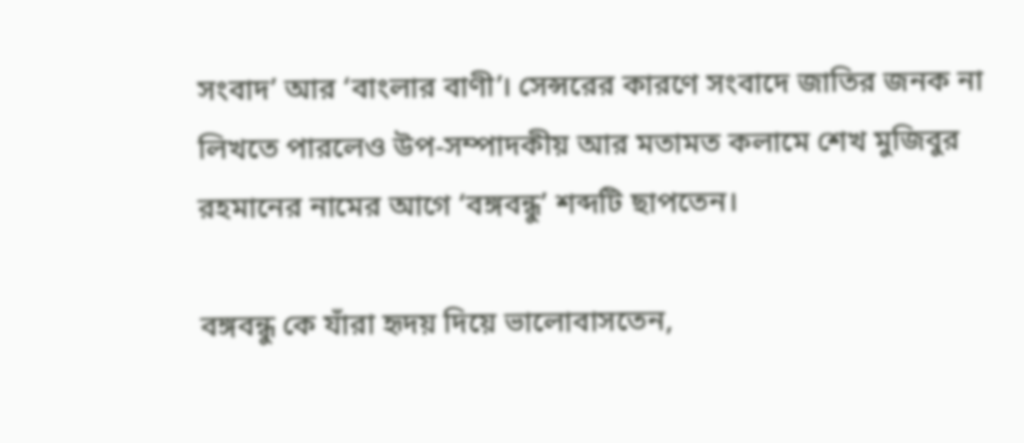সংবাদ’ আর ‘বাংলার বাণী’। সেন্সরের কারণে সংবাদে জাতির জনক না লিখতে পারলেও উপ-সম্পাদকীয় আর মতামত কলামে শেখ মুজিবুর রহমানের নামের আগে ‘বঙ্গবন্ধু’ শব্দটি ছাপতেন।

বঙ্গবন্ধু কে যাঁরা হৃদয় দিয়ে ভালোবাসতেন,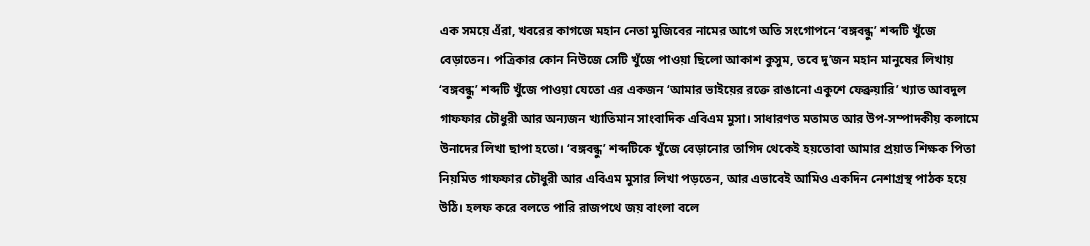এক সময়ে এঁরা, খবরের কাগজে মহান নেতা মুজিবের নামের আগে অতি সংগোপনে ‘বঙ্গবন্ধু’ শব্দটি খুঁজে বেড়াতেন। পত্রিকার কোন নিউজে সেটি খুঁজে পাওয়া ছিলো আকাশ কুসুম, তবে দু’জন মহান মানুষের লিখায় ‘বঙ্গবন্ধু’ শব্দটি খুঁজে পাওয়া যেতো এর একজন ‘আমার ভাইয়ের রক্তে রাঙানো একুশে ফেব্রুয়ারি’ খ্যাত আবদুল গাফফার চৌধুরী আর অন্যজন খ্যাতিমান সাংবাদিক এবিএম মুসা। সাধারণত মতামত আর উপ-সম্পাদকীয় কলামে উনাদের লিখা ছাপা হতো। ‘বঙ্গবন্ধু’ শব্দটিকে খুঁজে বেড়ানোর তাগিদ থেকেই হয়তোবা আমার প্রয়াত শিক্ষক পিতা নিয়মিত গাফফার চৌধুরী আর এবিএম মুসার লিখা পড়তেন, আর এভাবেই আমিও একদিন নেশাগ্রস্থ পাঠক হয়ে উঠি। হলফ করে বলতে পারি রাজপথে জয় বাংলা বলে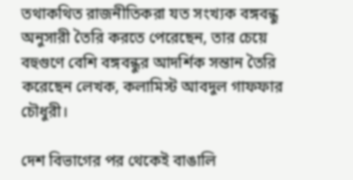তথাকথিত রাজনীতিকরা যত সংখ্যক বঙ্গবন্ধু অনুসারী তৈরি করতে পেরেছেন, তার চেয়ে বহুগুণে বেশি বঙ্গবন্ধুর আদর্শিক সন্তান তৈরি করেছেন লেখক, কলামিস্ট আবদুল গাফফার চৌধুরী।

দেশ বিভাগের পর থেকেই বাঙালি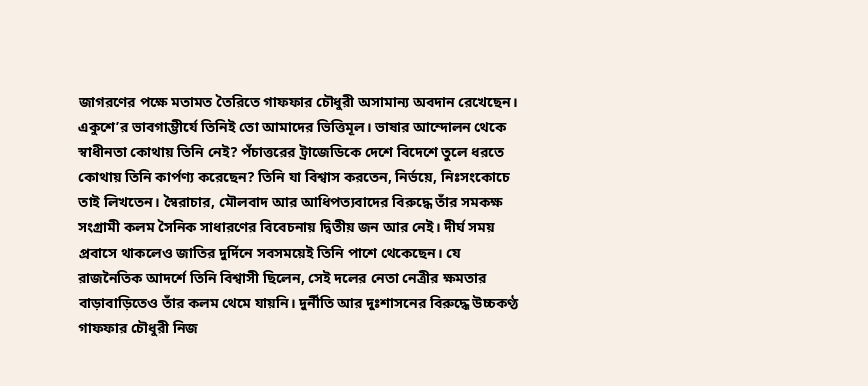জাগরণের পক্ষে মতামত তৈরিতে গাফফার চৌধুরী অসামান্য অবদান রেখেছেন। একুশে’র ভাবগাম্ভীর্যে তিনিই তো আমাদের ভিত্তিমূল। ভাষার আন্দোলন থেকে স্বাধীনতা কোথায় তিনি নেই? পঁচাত্তরের ট্রাজেডিকে দেশে বিদেশে তুলে ধরতে কোথায় তিনি কার্পণ্য করেছেন? তিনি যা বিশ্বাস করতেন, নির্ভয়ে, নিঃসংকোচে তাই লিখতেন। স্বৈরাচার, মৌলবাদ আর আধিপত্যবাদের বিরুদ্ধে তাঁর সমকক্ষ সংগ্রামী কলম সৈনিক সাধারণের বিবেচনায় দ্বিতীয় জন আর নেই। দীর্ঘ সময় প্রবাসে থাকলেও জাতির দুর্দিনে সবসময়েই তিনি পাশে থেকেছেন। যে রাজনৈতিক আদর্শে তিনি বিশ্বাসী ছিলেন, সেই দলের নেতা নেত্রীর ক্ষমতার বাড়াবাড়িতেও তাঁর কলম থেমে যায়নি। দুর্নীতি আর দুঃশাসনের বিরুদ্ধে উচ্চকণ্ঠ গাফফার চৌধুরী নিজ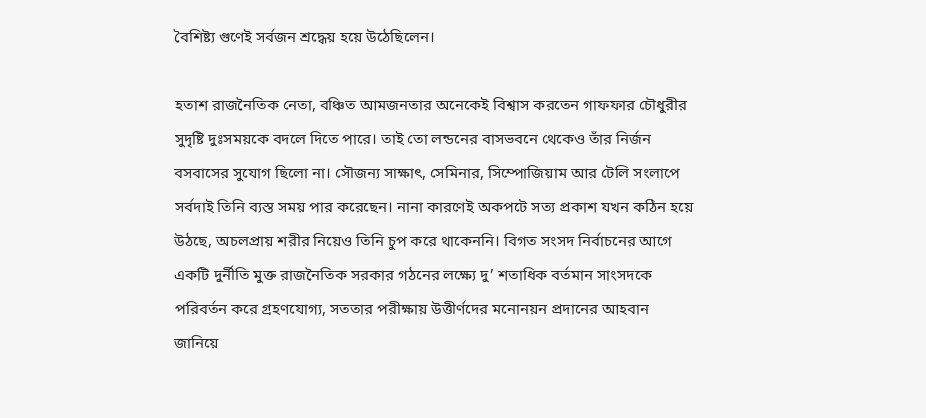বৈশিষ্ট্য গুণেই সর্বজন শ্রদ্ধেয় হয়ে উঠেছিলেন।

হতাশ রাজনৈতিক নেতা, বঞ্চিত আমজনতার অনেকেই বিশ্বাস করতেন গাফফার চৌধুরীর সুদৃষ্টি দুঃসময়কে বদলে দিতে পারে। তাই তো লন্ডনের বাসভবনে থেকেও তাঁর নির্জন বসবাসের সুযোগ ছিলো না। সৌজন্য সাক্ষাৎ, সেমিনার, সিম্পোজিয়াম আর টেলি সংলাপে সর্বদাই তিনি ব্যস্ত সময় পার করেছেন। নানা কারণেই অকপটে সত্য প্রকাশ যখন কঠিন হয়ে উঠছে, অচলপ্রায় শরীর নিয়েও তিনি চুপ করে থাকেননি। বিগত সংসদ নির্বাচনের আগে একটি দুর্নীতি মুক্ত রাজনৈতিক সরকার গঠনের লক্ষ্যে দু’ শতাধিক বর্তমান সাংসদকে পরিবর্তন করে গ্রহণযোগ্য, সততার পরীক্ষায় উত্তীর্ণদের মনোনয়ন প্রদানের আহবান জানিয়ে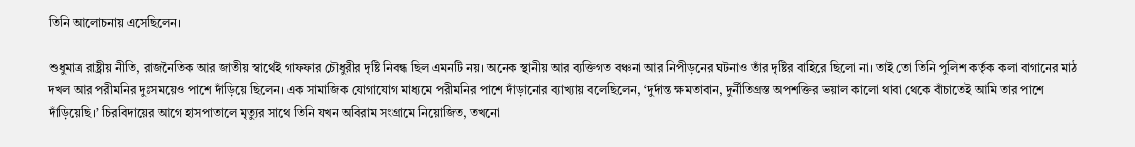তিনি আলোচনায় এসেছিলেন।

শুধুমাত্র রাষ্ট্রীয় নীতি, রাজনৈতিক আর জাতীয় স্বার্থেই গাফফার চৌধুরীর দৃষ্টি নিবন্ধ ছিল এমনটি নয়। অনেক স্থানীয় আর ব্যক্তিগত বঞ্চনা আর নিপীড়নের ঘটনাও তাঁর দৃষ্টির বাহিরে ছিলো না। তাই তো তিনি পুলিশ কর্তৃক কলা বাগানের মাঠ দখল আর পরীমনির দুঃসময়েও পাশে দাঁড়িয়ে ছিলেন। এক সামাজিক যোগাযোগ মাধ্যমে পরীমনির পাশে দাঁড়ানোর ব্যাখ্যায় বলেছিলেন, ‘দুর্দান্ত ক্ষমতাবান, দুর্নীতিগ্রস্ত অপশক্তির ভয়াল কালো থাবা থেকে বাঁচাতেই আমি তার পাশে দাঁড়িয়েছি।’ চিরবিদায়ের আগে হাসপাতালে মৃত্যুর সাথে তিনি যখন অবিরাম সংগ্রামে নিয়োজিত, তখনো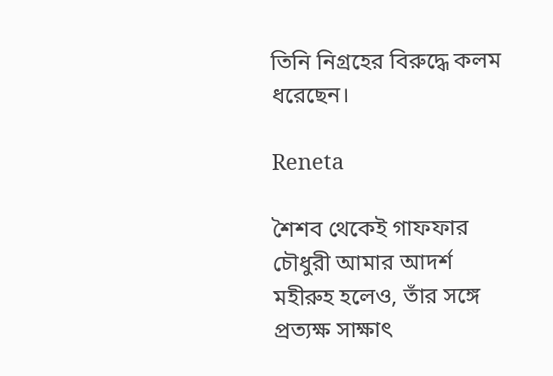তিনি নিগ্রহের বিরুদ্ধে কলম ধরেছেন।

Reneta

শৈশব থেকেই গাফফার চৌধুরী আমার আদর্শ মহীরুহ হলেও, তাঁর সঙ্গে প্রত্যক্ষ সাক্ষাৎ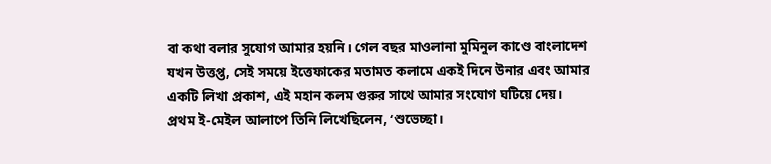বা কথা বলার সুযোগ আমার হয়নি। গেল বছর মাওলানা মুমিনুল কাণ্ডে বাংলাদেশ যখন উত্তপ্ত, সেই সময়ে ইত্তেফাকের মতামত কলামে একই দিনে উনার এবং আমার একটি লিখা প্রকাশ, এই মহান কলম গুরুর সাথে আমার সংযোগ ঘটিয়ে দেয়। প্রথম ই-মেইল আলাপে তিনি লিখেছিলেন, ‘শুভেচ্ছা।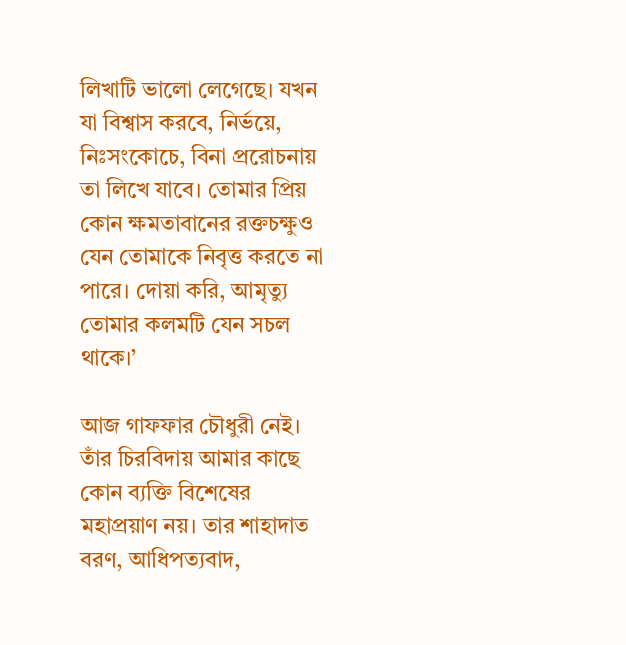লিখাটি ভালো লেগেছে। যখন যা বিশ্বাস করবে, নির্ভয়ে, নিঃসংকোচে, বিনা প্ররোচনায় তা লিখে যাবে। তোমার প্রিয় কোন ক্ষমতাবানের রক্তচক্ষুও যেন তোমাকে নিবৃত্ত করতে না পারে। দোয়া করি, আমৃত্যু তোমার কলমটি যেন সচল থাকে।’

আজ গাফফার চৌধুরী নেই। তাঁর চিরবিদায় আমার কাছে কোন ব্যক্তি বিশেষের মহাপ্রয়াণ নয়। তার শাহাদাত বরণ, আধিপত্যবাদ,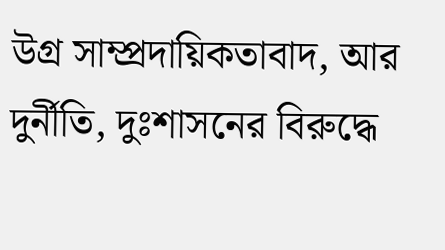উগ্র সাম্প্রদায়িকতাবাদ, আর দুর্নীতি, দুঃশাসনের বিরুদ্ধে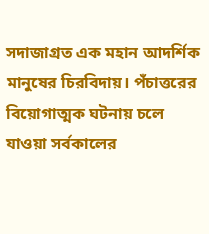সদাজাগ্রত এক মহান আদর্শিক মানুষের চিরবিদায়। পঁচাত্তরের বিয়োগাত্মক ঘটনায় চলে যাওয়া সর্বকালের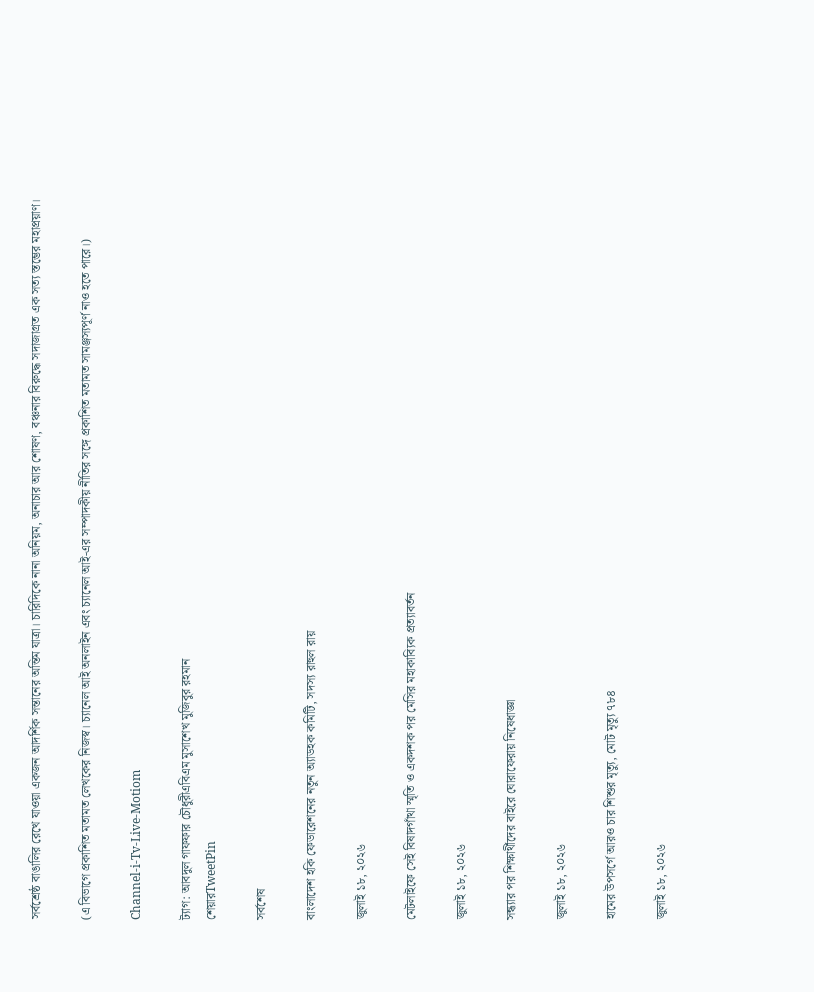সর্বশ্রেষ্ঠ বাঙালির রেখে যাওয়া একজন আদর্শিক সন্তানের অন্তিম যাত্রা। চারিদিকে নানা অনিয়ম, অনাচার আর শোষণ, বঞ্চনার বিরুদ্ধে সদাজাগ্রত এক সত্য স্তম্ভের মহাপ্রয়াণ।

(এ বিভাগে প্রকাশিত মতামত লেখকের নিজস্ব। চ্যানেল আই অনলাইন এবং চ্যানেল আই-এর সম্পাদকীয় নীতির সঙ্গে প্রকাশিত মতামত সামঞ্জস্যপূর্ণ নাও হতে পারে।)

Channel-i-Tv-Live-Motiom

ট্যাগ: আবদুল গাফফার চৌধুরীএবিএম মুসাশেখ মুজিবুর রহমান
শেয়ারTweetPin

সর্বশেষ

বাংলাদেশ হকি ফেডারেশনের নতুন অ্যাডহক কমিটি, সদস্য রাহুল রায়

জুলাই ১৮, ২০২৬

মেটলাইফে সেই বিষাদগাঁথা স্মৃতি ও একদশক পর মেসির মহাকাব্যিক প্রত্যাবর্তন

জুলাই ১৮, ২০২৬

সন্ধ্যার পর শিক্ষার্থীদের বাইরে ঘোরাফেরায় নিষেধাজ্ঞা

জুলাই ১৮, ২০২৬

হামের উপসর্গে আরও চার শিশুর মৃত্যু, মোট মৃত্যু ৭৮৪

জুলাই ১৮, ২০২৬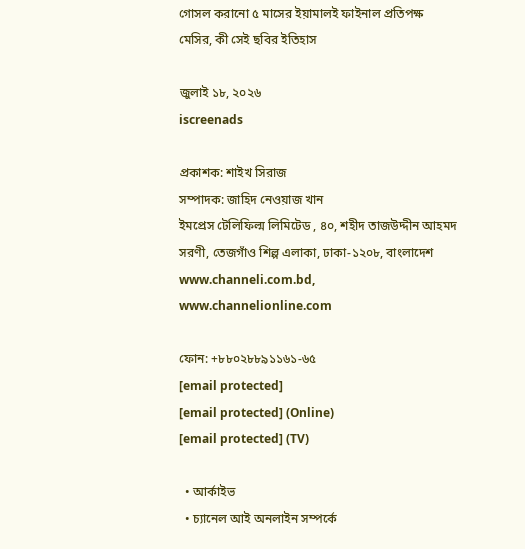গোসল করানো ৫ মাসের ইয়ামালই ফাইনাল প্রতিপক্ষ মেসির, কী সেই ছবির ইতিহাস

জুলাই ১৮, ২০২৬
iscreenads

প্রকাশক: শাইখ সিরাজ
সম্পাদক: জাহিদ নেওয়াজ খান
ইমপ্রেস টেলিফিল্ম লিমিটেড , ৪০, শহীদ তাজউদ্দীন আহমদ সরণী, তেজগাঁও শিল্প এলাকা, ঢাকা-১২০৮, বাংলাদেশ
www.channeli.com.bd,
www.channelionline.com

ফোন: +৮৮০২৮৮৯১১৬১-৬৫
[email protected]
[email protected] (Online)
[email protected] (TV)

  • আর্কাইভ
  • চ্যানেল আই অনলাইন সম্পর্কে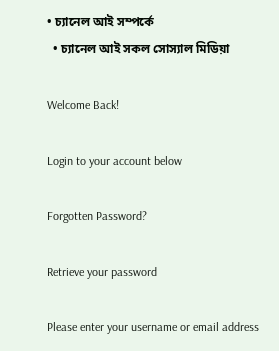• চ্যানেল আই সম্পর্কে
  • চ্যানেল আই সকল সোস্যাল মিডিয়া

Welcome Back!

Login to your account below

Forgotten Password?

Retrieve your password

Please enter your username or email address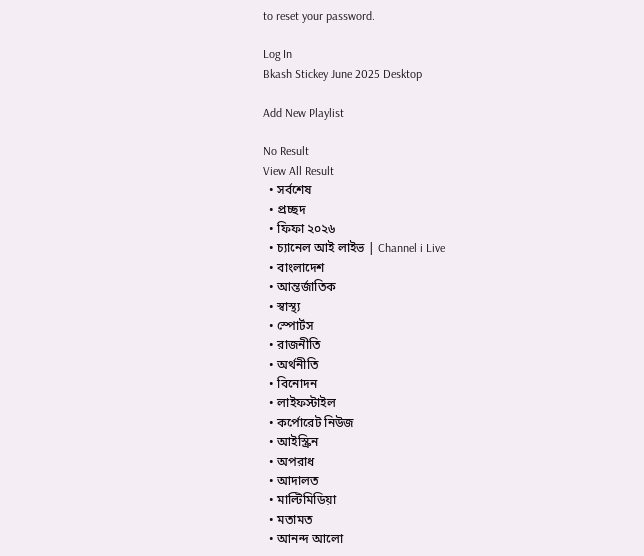to reset your password.

Log In
Bkash Stickey June 2025 Desktop

Add New Playlist

No Result
View All Result
  • সর্বশেষ
  • প্রচ্ছদ
  • ফিফা ২০২৬
  • চ্যানেল আই লাইভ | Channel i Live
  • বাংলাদেশ
  • আন্তর্জাতিক
  • স্বাস্থ্য
  • স্পোর্টস
  • রাজনীতি
  • অর্থনীতি
  • বিনোদন
  • লাইফস্টাইল
  • কর্পোরেট নিউজ
  • আইস্ক্রিন
  • অপরাধ
  • আদালত
  • মাল্টিমিডিয়া
  • মতামত
  • আনন্দ আলো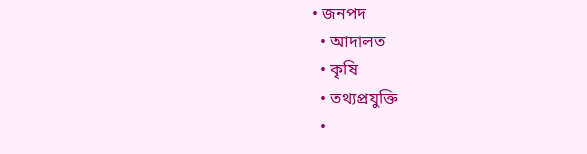• জনপদ
  • আদালত
  • কৃষি
  • তথ্যপ্রযুক্তি
  •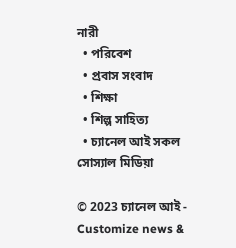নারী
  • পরিবেশ
  • প্রবাস সংবাদ
  • শিক্ষা
  • শিল্প সাহিত্য
  • চ্যানেল আই সকল সোস্যাল মিডিয়া

© 2023 চ্যানেল আই - Customize news &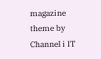magazine theme by Channel i IT